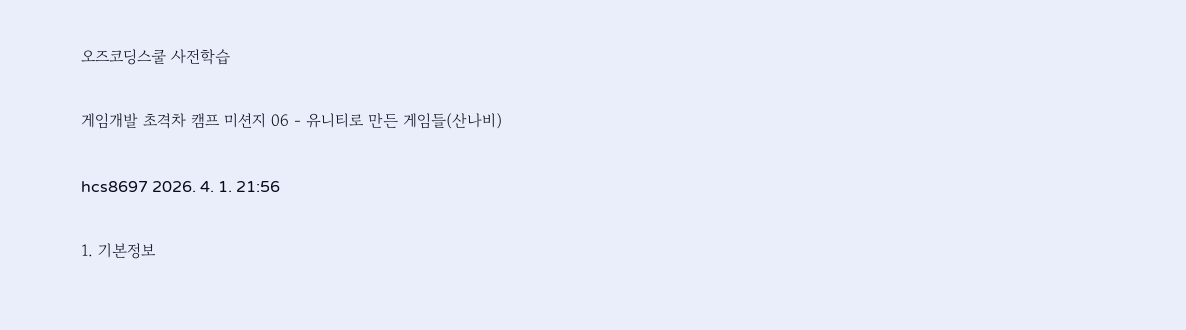오즈코딩스쿨 사전학습

게임개발 초격차 캠프 미션지 06 - 유니티로 만든 게임들(산나비)

hcs8697 2026. 4. 1. 21:56

1. 기본정보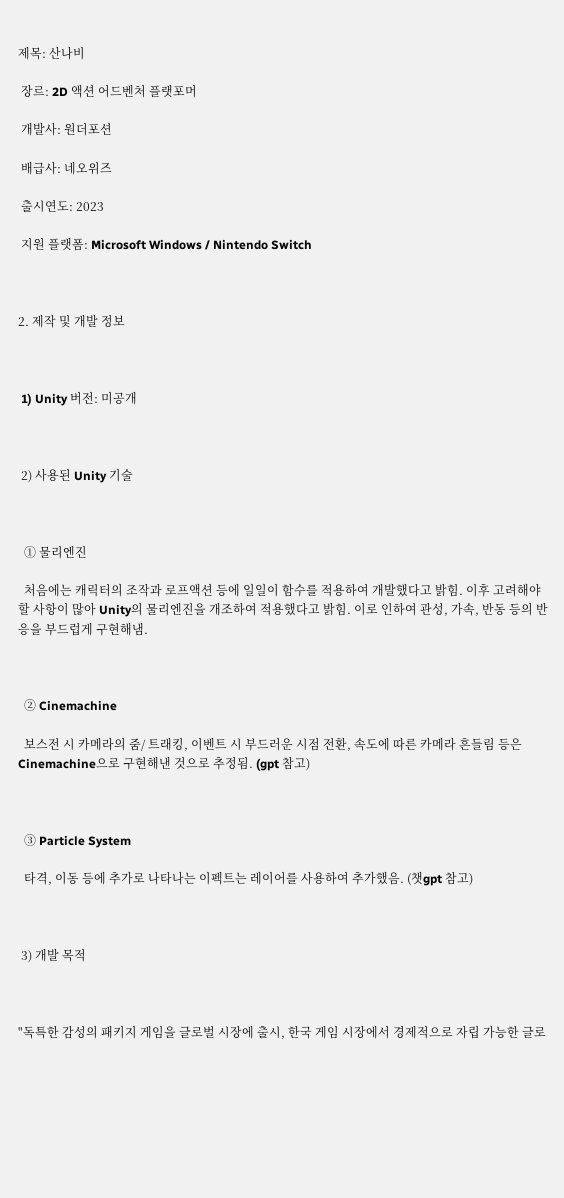제목: 산나비

 장르: 2D 액션 어드벤처 플랫포머

 개발사: 원더포션

 배급사: 네오위즈

 출시연도: 2023

 지원 플랫폼: Microsoft Windows / Nintendo Switch



2. 제작 및 개발 정보



 1) Unity 버전: 미공개



 2) 사용된 Unity 기술



  ① 물리엔진

  처음에는 캐릭터의 조작과 로프액션 등에 일일이 함수를 적용하여 개발했다고 밝힘. 이후 고려해야 할 사항이 많아 Unity의 물리엔진을 개조하여 적용했다고 밝힘. 이로 인하여 관성, 가속, 반동 등의 반응을 부드럽게 구현해냄.



  ② Cinemachine

  보스전 시 카메라의 줌/ 트래킹, 이벤트 시 부드러운 시점 전환, 속도에 따른 카메라 흔들림 등은 Cinemachine으로 구현해낸 것으로 추정됨. (gpt 참고)



  ③ Particle System

  타격, 이동 등에 추가로 나타나는 이펙트는 레이어를 사용하여 추가했음. (챗gpt 참고)



 3) 개발 목적



"독특한 감성의 패키지 게임을 글로벌 시장에 출시, 한국 게임 시장에서 경제적으로 자립 가능한 글로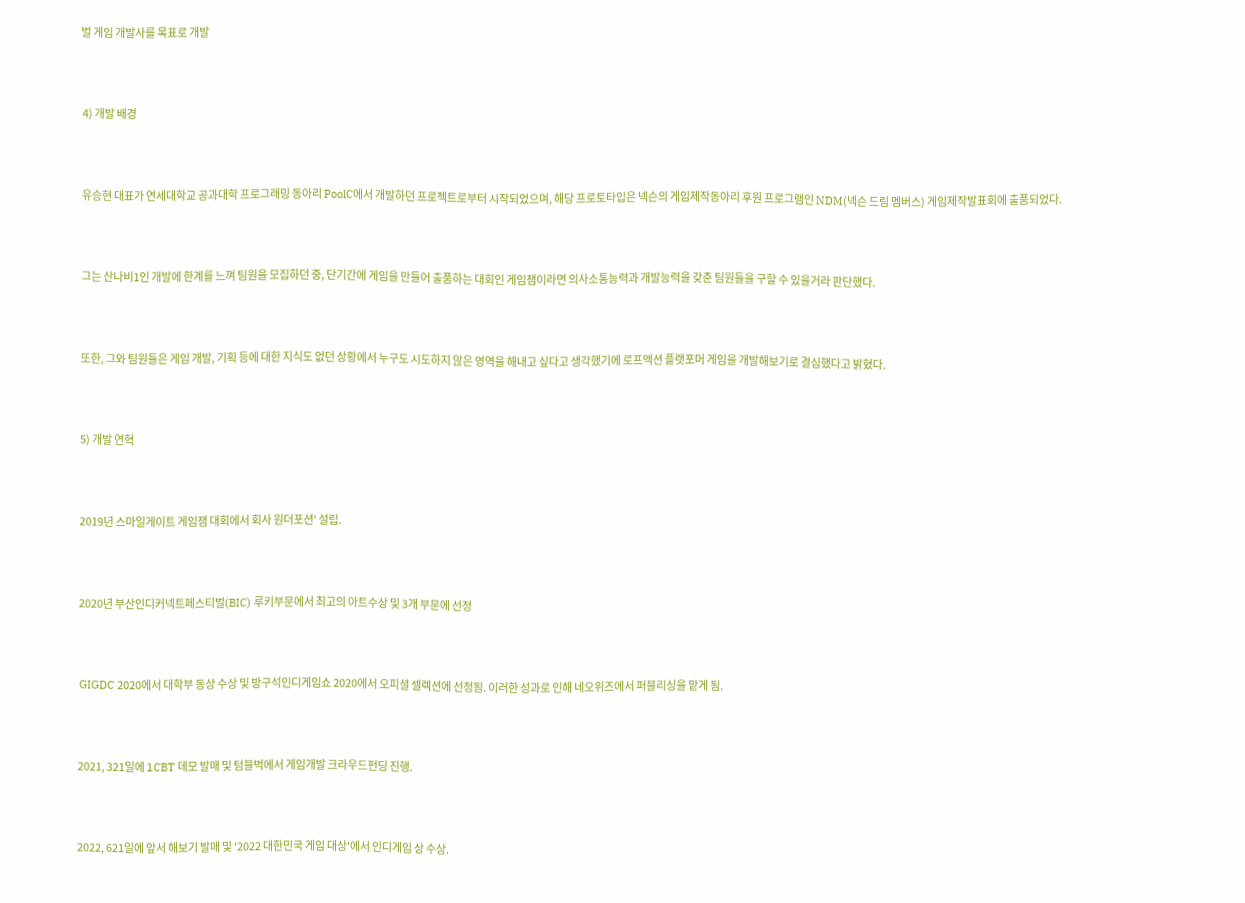벌 게임 개발사를 목표로 개발



 4) 개발 배경



 유승현 대표가 연세대학교 공과대학 프로그래밍 동아리 PoolC에서 개발하던 프로젝트로부터 시작되었으며, 해당 프로토타입은 넥슨의 게임제작동아리 후원 프로그램인 NDM(넥슨 드림 멤버스) 게임제작발표회에 출품되었다.



 그는 산나비1인 개발에 한계를 느껴 팀원을 모집하던 중, 단기간에 게임을 만들어 출품하는 대회인 게임잼이라면 의사소통능력과 개발능력을 갖춘 팀원들을 구할 수 있을거라 판단했다.



 또한, 그와 팀원들은 게임 개발, 기획 등에 대한 지식도 없던 상황에서 누구도 시도하지 않은 영역을 해내고 싶다고 생각했기에 로프액션 플랫포머 게임을 개발해보기로 결심했다고 밝혔다.



 5) 개발 연혁



 2019년 스마일게이트 게임잼 대회에서 회사 원더포션’ 설립.



 2020년 부산인디커넥트페스티벌(BIC) 루키부문에서 최고의 아트수상 및 3개 부문에 선정



 GIGDC 2020에서 대학부 동상 수상 및 방구석인디게임쇼 2020에서 오피셜 셀렉션에 선정됨. 이러한 성과로 인해 네오위즈에서 퍼블리싱을 맡게 됨.



 2021, 321일에 1CBT 데모 발매 및 텀블벅에서 게임개발 크라우드펀딩 진행.



 2022, 621일에 앞서 해보기 발매 및 '2022 대한민국 게임 대상'에서 인디게임 상 수상.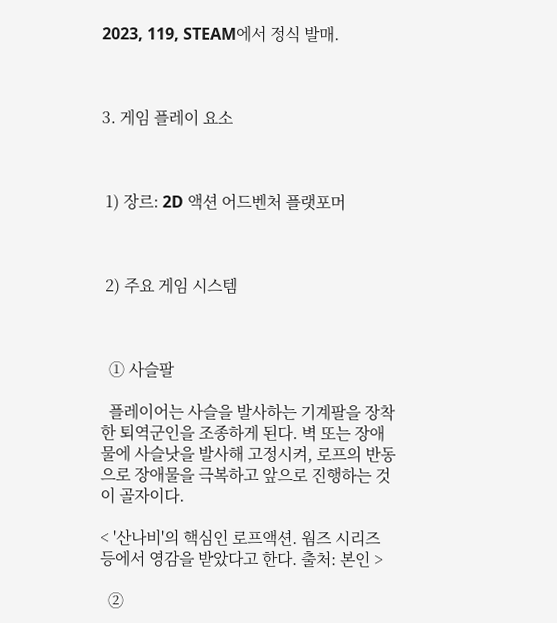2023, 119, STEAM에서 정식 발매.



3. 게임 플레이 요소



 1) 장르: 2D 액션 어드벤처 플랫포머



 2) 주요 게임 시스템



  ① 사슬팔

  플레이어는 사슬을 발사하는 기계팔을 장착한 퇴역군인을 조종하게 된다. 벽 또는 장애물에 사슬낫을 발사해 고정시켜, 로프의 반동으로 장애물을 극복하고 앞으로 진행하는 것이 골자이다.

< '산나비'의 핵심인 로프액션. 웜즈 시리즈 등에서 영감을 받았다고 한다. 출처: 본인 >

  ②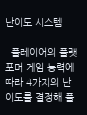난이도 시스템

  플레이어의 플랫포머 게임 능력에 따라 4가지의 난이도를 결정해 플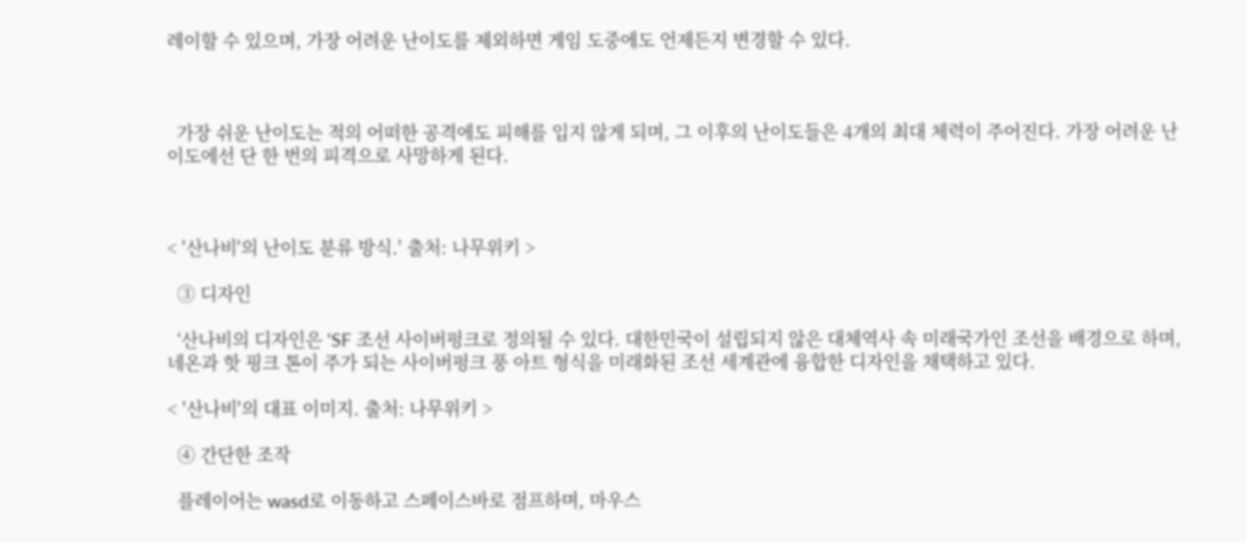레이할 수 있으며, 가장 어려운 난이도를 제외하면 게임 도중에도 언제든지 변경할 수 있다.



  가장 쉬운 난이도는 적의 어떠한 공격에도 피해를 입지 않게 되며, 그 이후의 난이도들은 4개의 최대 체력이 주어진다. 가장 어려운 난이도에선 단 한 번의 피격으로 사망하게 된다.



< '산나비'의 난이도 분류 방식.' 출처: 나무위키 >

  ③ 디자인

  ‘산나비의 디자인은 ‘SF 조선 사이버펑크로 정의될 수 있다. 대한민국이 설립되지 않은 대체역사 속 미래국가인 조선을 배경으로 하며, 네온과 핫 핑크 톤이 주가 되는 사이버펑크 풍 아트 형식을 미래화된 조선 세계관에 융합한 디자인을 채택하고 있다.

< '산나비'의 대표 이미지. 출처: 나무위키 >

  ④ 간단한 조작

  플레이어는 wasd로 이동하고 스페이스바로 점프하며, 마우스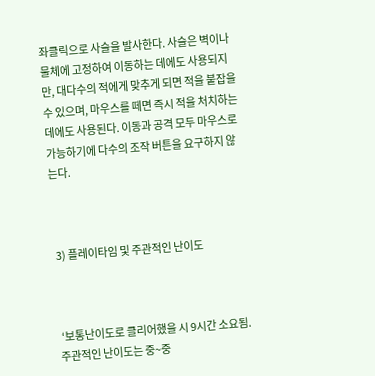좌클릭으로 사슬을 발사한다. 사슬은 벽이나 물체에 고정하여 이동하는 데에도 사용되지만, 대다수의 적에게 맞추게 되면 적을 붙잡을 수 있으며, 마우스를 떼면 즉시 적을 처치하는 데에도 사용된다. 이동과 공격 모두 마우스로 가능하기에 다수의 조작 버튼을 요구하지 않는다.



 3) 플레이타임 및 주관적인 난이도



 ‘보통난이도로 클리어했을 시 9시간 소요됨. 주관적인 난이도는 중~중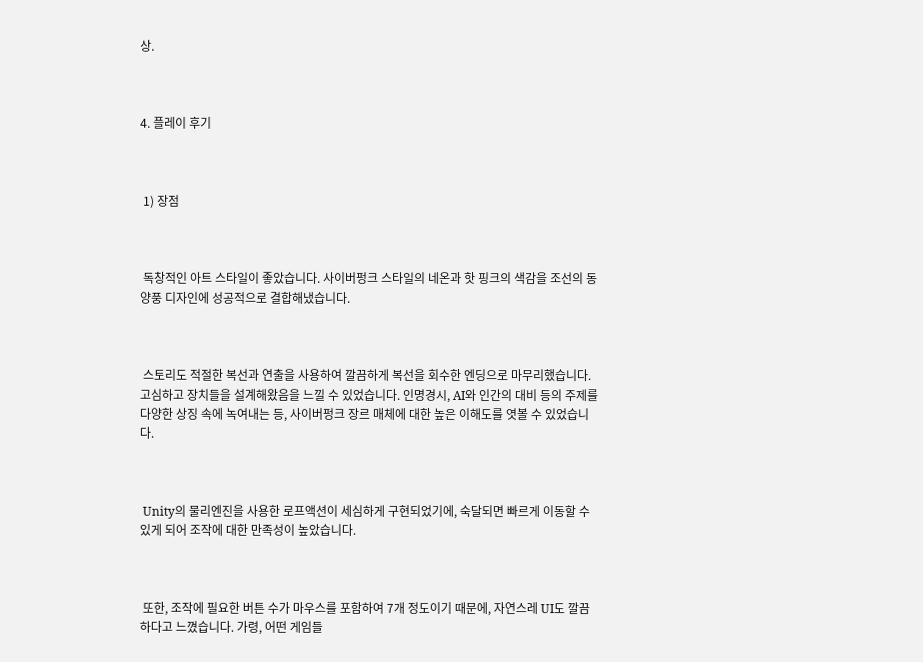상.



4. 플레이 후기



 1) 장점



 독창적인 아트 스타일이 좋았습니다. 사이버펑크 스타일의 네온과 핫 핑크의 색감을 조선의 동양풍 디자인에 성공적으로 결합해냈습니다.



 스토리도 적절한 복선과 연출을 사용하여 깔끔하게 복선을 회수한 엔딩으로 마무리했습니다. 고심하고 장치들을 설계해왔음을 느낄 수 있었습니다. 인명경시, AI와 인간의 대비 등의 주제를 다양한 상징 속에 녹여내는 등, 사이버펑크 장르 매체에 대한 높은 이해도를 엿볼 수 있었습니다.



 Unity의 물리엔진을 사용한 로프액션이 세심하게 구현되었기에, 숙달되면 빠르게 이동할 수 있게 되어 조작에 대한 만족성이 높았습니다.



 또한, 조작에 필요한 버튼 수가 마우스를 포함하여 7개 정도이기 때문에, 자연스레 UI도 깔끔하다고 느꼈습니다. 가령, 어떤 게임들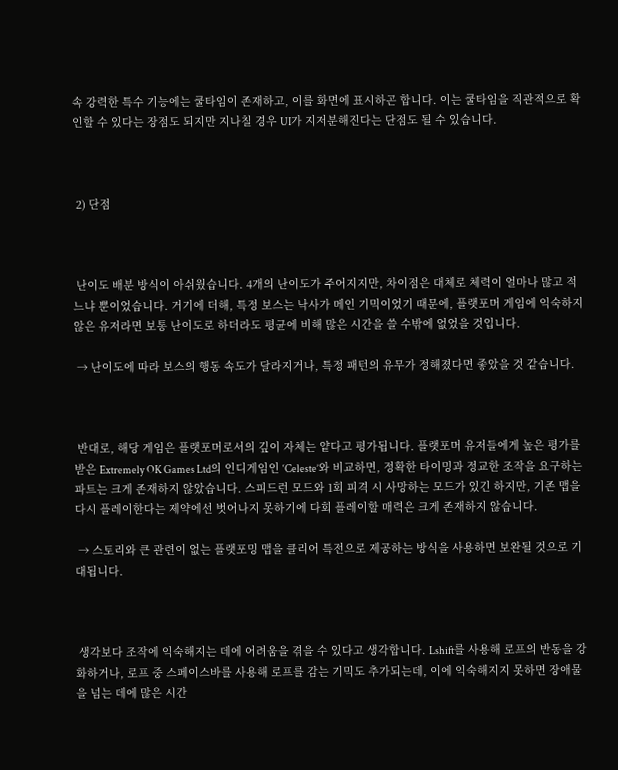속 강력한 특수 기능에는 쿨타임이 존재하고, 이를 화면에 표시하곤 합니다. 이는 쿨타임을 직관적으로 확인할 수 있다는 장점도 되지만 지나칠 경우 UI가 지저분해진다는 단점도 될 수 있습니다.



 2) 단점



 난이도 배분 방식이 아쉬웠습니다. 4개의 난이도가 주어지지만, 차이점은 대체로 체력이 얼마나 많고 적느냐 뿐이었습니다. 거기에 더해, 특정 보스는 낙사가 메인 기믹이었기 때문에, 플랫포머 게임에 익숙하지 않은 유저라면 보통 난이도로 하더라도 평균에 비해 많은 시간을 쓸 수밖에 없었을 것입니다.

 → 난이도에 따라 보스의 행동 속도가 달라지거나, 특정 패턴의 유무가 정해졌다면 좋았을 것 같습니다.



 반대로, 해당 게임은 플랫포머로서의 깊이 자체는 얕다고 평가됩니다. 플랫포머 유저들에게 높은 평가를 받은 Extremely OK Games Ltd의 인디게임인 ‘Celeste’와 비교하면, 정확한 타이밍과 정교한 조작을 요구하는 파트는 크게 존재하지 않았습니다. 스피드런 모드와 1회 피격 시 사망하는 모드가 있긴 하지만, 기존 맵을 다시 플레이한다는 제약에선 벗어나지 못하기에 다회 플레이할 매력은 크게 존재하지 않습니다.

 → 스토리와 큰 관련이 없는 플랫포밍 맵을 클리어 특전으로 제공하는 방식을 사용하면 보완될 것으로 기대됩니다.



 생각보다 조작에 익숙해지는 데에 어려움을 겪을 수 있다고 생각합니다. Lshift를 사용해 로프의 반동을 강화하거나, 로프 중 스페이스바를 사용해 로프를 감는 기믹도 추가되는데, 이에 익숙해지지 못하면 장애물을 넘는 데에 많은 시간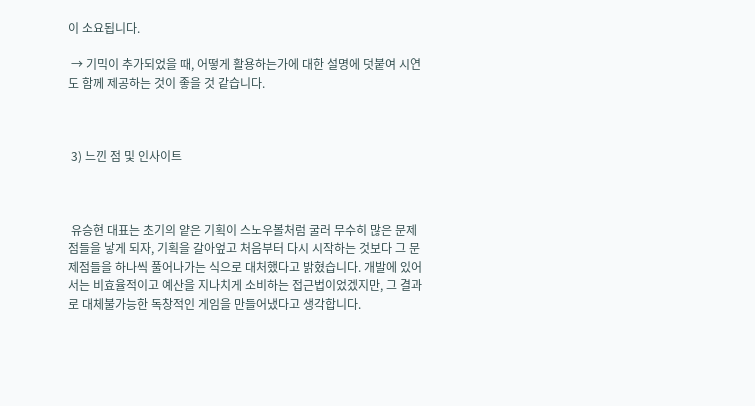이 소요됩니다.

 → 기믹이 추가되었을 때, 어떻게 활용하는가에 대한 설명에 덧붙여 시연도 함께 제공하는 것이 좋을 것 같습니다.



 3) 느낀 점 및 인사이트



 유승현 대표는 초기의 얕은 기획이 스노우볼처럼 굴러 무수히 많은 문제점들을 낳게 되자, 기획을 갈아엎고 처음부터 다시 시작하는 것보다 그 문제점들을 하나씩 풀어나가는 식으로 대처했다고 밝혔습니다. 개발에 있어서는 비효율적이고 예산을 지나치게 소비하는 접근법이었겠지만, 그 결과로 대체불가능한 독창적인 게임을 만들어냈다고 생각합니다.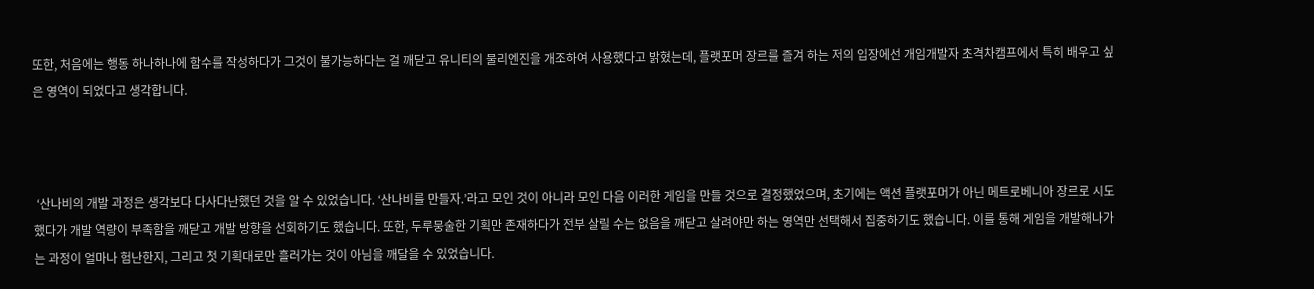또한, 처음에는 행동 하나하나에 함수를 작성하다가 그것이 불가능하다는 걸 깨닫고 유니티의 물리엔진을 개조하여 사용했다고 밝혔는데, 플랫포머 장르를 즐겨 하는 저의 입장에선 개임개발자 초격차캠프에서 특히 배우고 싶은 영역이 되었다고 생각합니다.



 ‘산나비의 개발 과정은 생각보다 다사다난했던 것을 알 수 있었습니다. ‘산나비를 만들자.’라고 모인 것이 아니라 모인 다음 이러한 게임을 만들 것으로 결정했었으며, 초기에는 액션 플랫포머가 아닌 메트로베니아 장르로 시도했다가 개발 역량이 부족함을 깨닫고 개발 방향을 선회하기도 했습니다. 또한, 두루뭉술한 기획만 존재하다가 전부 살릴 수는 없음을 깨닫고 살려야만 하는 영역만 선택해서 집중하기도 했습니다. 이를 통해 게임을 개발해나가는 과정이 얼마나 험난한지, 그리고 첫 기획대로만 흘러가는 것이 아님을 깨달을 수 있었습니다.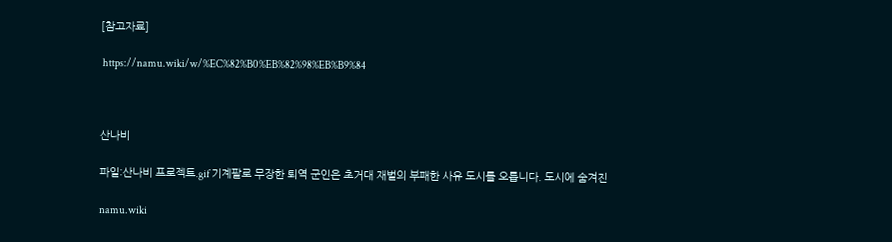[참고자료]

 https://namu.wiki/w/%EC%82%B0%EB%82%98%EB%B9%84



산나비

파일:산나비 프로젝트.gif 기계팔로 무장한 퇴역 군인은 초거대 재벌의 부패한 사유 도시를 오릅니다. 도시에 숨겨진

namu.wiki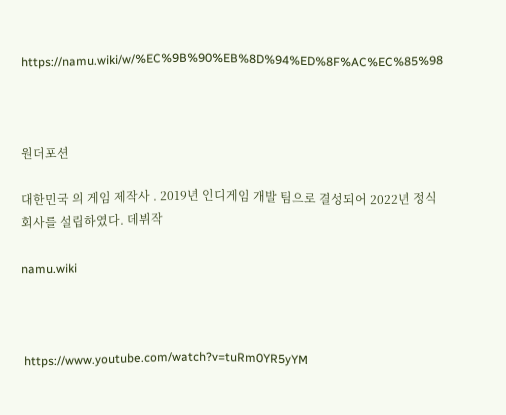https://namu.wiki/w/%EC%9B%90%EB%8D%94%ED%8F%AC%EC%85%98



원더포션

대한민국 의 게임 제작사 . 2019년 인디게임 개발 팀으로 결성되어 2022년 정식 회사를 설립하였다. 데뷔작

namu.wiki



 https://www.youtube.com/watch?v=tuRm0YR5yYM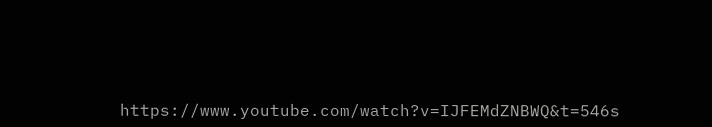https://www.youtube.com/watch?v=IJFEMdZNBWQ&t=546s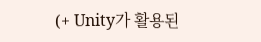(+ Unity가 활용된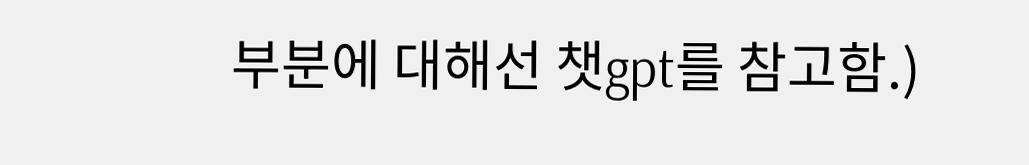부분에 대해선 챗gpt를 참고함.)